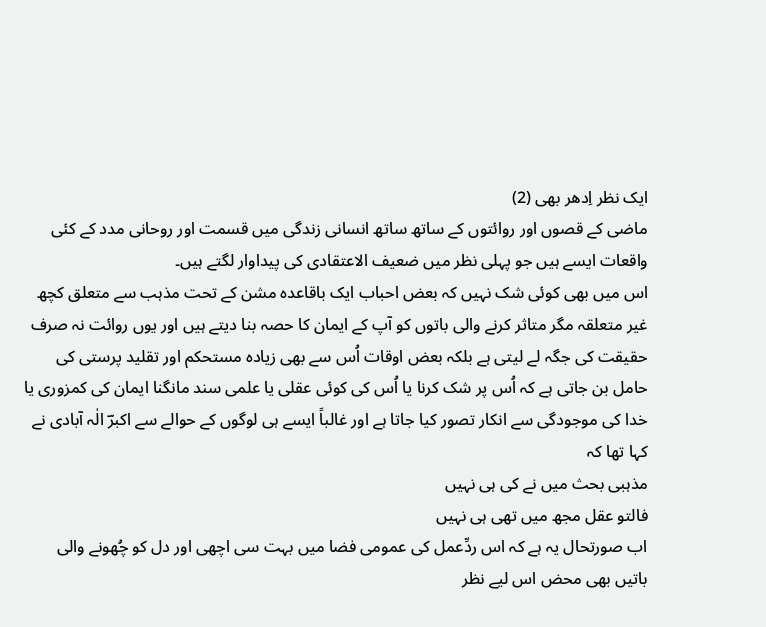ایک نظر اِدھر بھی (2)
ماضی کے قصوں اور روائتوں کے ساتھ ساتھ انسانی زندگی میں قسمت اور روحانی مدد کے کئی واقعات ایسے ہیں جو پہلی نظر میں ضعیف الاعتقادی کی پیداوار لگتے ہیں۔
اس میں بھی کوئی شک نہیں کہ بعض احباب ایک باقاعدہ مشن کے تحت مذہب سے متعلق کچھ غیر متعلقہ مگر متاثر کرنے والی باتوں کو آپ کے ایمان کا حصہ بنا دیتے ہیں اور یوں روائت نہ صرف حقیقت کی جگہ لے لیتی ہے بلکہ بعض اوقات اُس سے بھی زیادہ مستحکم اور تقلید پرستی کی حامل بن جاتی ہے کہ اُس پر شک کرنا یا اُس کی کوئی عقلی یا علمی سند مانگنا ایمان کی کمزوری یا خدا کی موجودگی سے انکار تصور کیا جاتا ہے اور غالباً ایسے ہی لوگوں کے حوالے سے اکبرؔ الٰہ آبادی نے کہا تھا کہ
مذہبی بحث میں نے کی ہی نہیں
فالتو عقل مجھ میں تھی ہی نہیں
اب صورتحال یہ ہے کہ اس ردِّعمل کی عمومی فضا میں بہت سی اچھی اور دل کو چُھونے والی باتیں بھی محض اس لیے نظر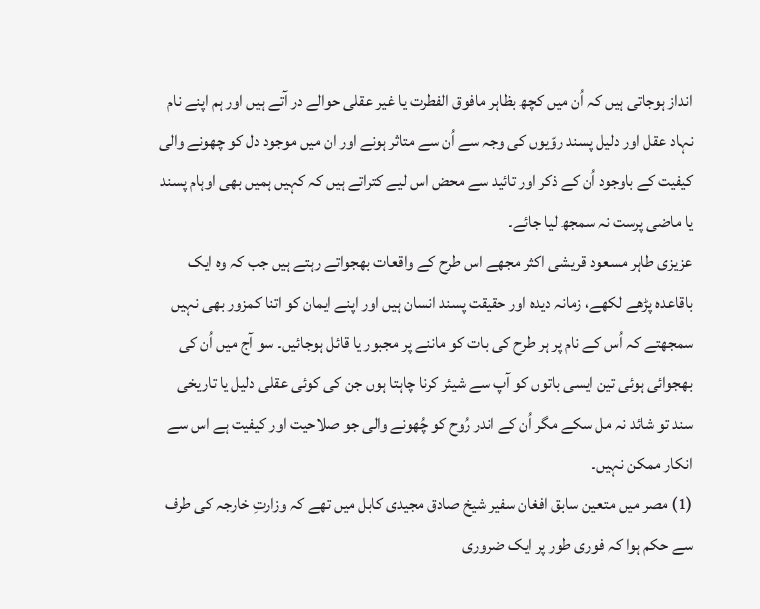انداز ہوجاتی ہیں کہ اُن میں کچھ بظاہر مافوق الفطرت یا غیر عقلی حوالے در آتے ہیں اور ہم اپنے نام نہاد عقل اور دلیل پسند روّیوں کی وجہ سے اُن سے متاثر ہونے اور ان میں موجود دل کو چھونے والی کیفیت کے باوجود اُن کے ذکر اور تائید سے محض اس لیے کتراتے ہیں کہ کہیں ہمیں بھی اوہام پسند یا ماضی پرست نہ سمجھ لیا جائے۔
عزیزی طاہر مسعود قریشی اکثر مجھے اس طرح کے واقعات بھجواتے رہتے ہیں جب کہ وہ ایک باقاعدہ پڑھے لکھے، زمانہ دیدہ اور حقیقت پسند انسان ہیں اور اپنے ایمان کو اتنا کمزور بھی نہیں سمجھتے کہ اُس کے نام پر ہر طرح کی بات کو ماننے پر مجبور یا قائل ہوجائیں۔ سو آج میں اُن کی بھجوائی ہوئی تین ایسی باتوں کو آپ سے شیئر کرنا چاہتا ہوں جن کی کوئی عقلی دلیل یا تاریخی سند تو شائد نہ مل سکے مگر اُن کے اندر رُوح کو چُھونے والی جو صلاحیت اور کیفیت ہے اس سے انکار ممکن نہیں۔
(1) مصر میں متعین سابق افغان سفیر شیخ صادق مجیدی کابل میں تھے کہ وزارتِ خارجہ کی طرف سے حکم ہوا کہ فوری طور پر ایک ضروری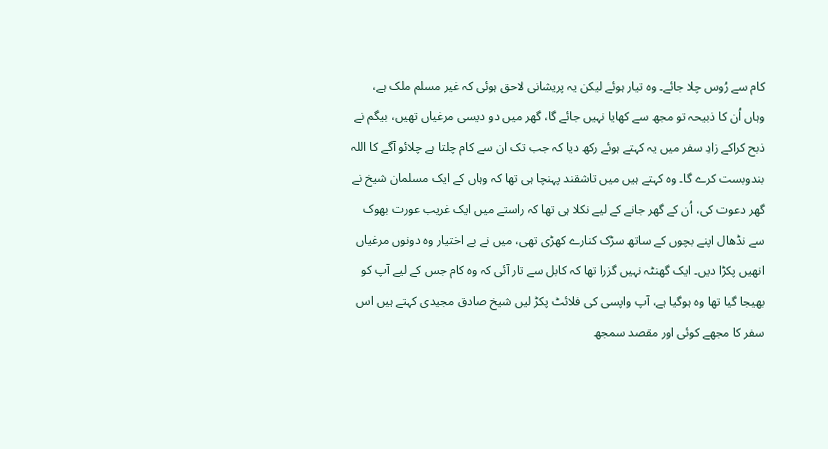کام سے رُوس چلا جائے۔ وہ تیار ہوئے لیکن یہ پریشانی لاحق ہوئی کہ غیر مسلم ملک ہے، وہاں اُن کا ذبیحہ تو مجھ سے کھایا نہیں جائے گا، گھر میں دو دیسی مرغیاں تھیں، بیگم نے ذبح کراکے زادِ سفر میں یہ کہتے ہوئے رکھ دیا کہ جب تک ان سے کام چلتا ہے چلائو آگے کا اللہ بندوبست کرے گا۔ وہ کہتے ہیں میں تاشقند پہنچا ہی تھا کہ وہاں کے ایک مسلمان شیخ نے گھر دعوت کی، اُن کے گھر جانے کے لیے نکلا ہی تھا کہ راستے میں ایک غریب عورت بھوک سے نڈھال اپنے بچوں کے ساتھ سڑک کنارے کھڑی تھی، میں نے بے اختیار وہ دونوں مرغیاں انھیں پکڑا دیں۔ ایک گھنٹہ نہیں گزرا تھا کہ کابل سے تار آئی کہ وہ کام جس کے لیے آپ کو بھیجا گیا تھا وہ ہوگیا ہے، آپ واپسی کی فلائٹ پکڑ لیں شیخ صادق مجیدی کہتے ہیں اس سفر کا مجھے کوئی اور مقصد سمجھ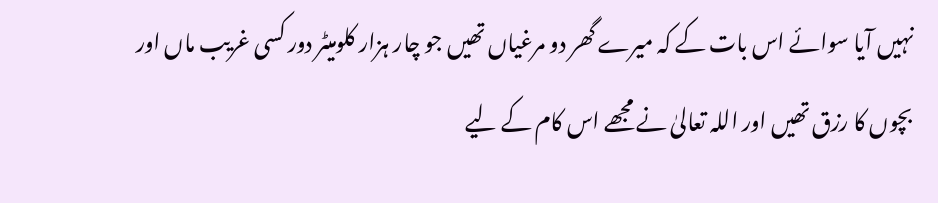نہیں آیا سوائے اس بات کے کہ میرے گھر دو مرغیاں تھیں جو چار ہزار کلومیٹر دور کسی غریب ماں اور بچوں کا رزق تھیں اور اللہ تعالیٰ نے مجھے اس کام کے لیے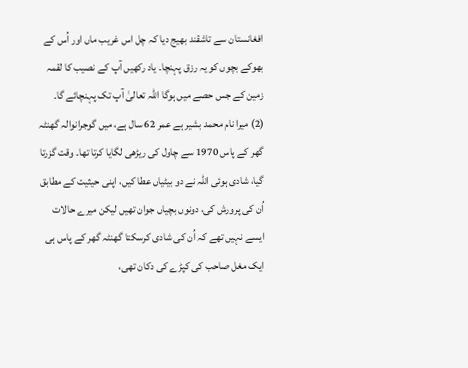افغانستان سے تاشقند بھیج دیا کہ چل اس غریب ماں اور اُس کے بھوکے بچوں کو یہ رزق پہنچا۔ یاد رکھیں آپ کے نصیب کا لقمہ زمین کے جس حصے میں ہوگا اللہ تعالیٰ آپ تک پہنچائے گا۔
(2) میرا نام محمد بشیر ہے عمر 62 سال ہے، میں گوجرانوالہ گھنٹہ گھر کے پاس 1970 سے چاول کی ریڑھی لگایا کرتا تھا۔ وقت گزرتا گیا، شادی ہوئی اللہ نے دو بیٹیاں عطا کیں، اپنی حیثیت کے مطابق اُن کی پرورش کی، دونوں بچیاں جوان تھیں لیکن میرے حالات ایسے نہیں تھے کہ اُن کی شادی کرسکتا گھنٹہ گھر کے پاس ہی ایک مغل صاحب کی کپڑے کی دکان تھی،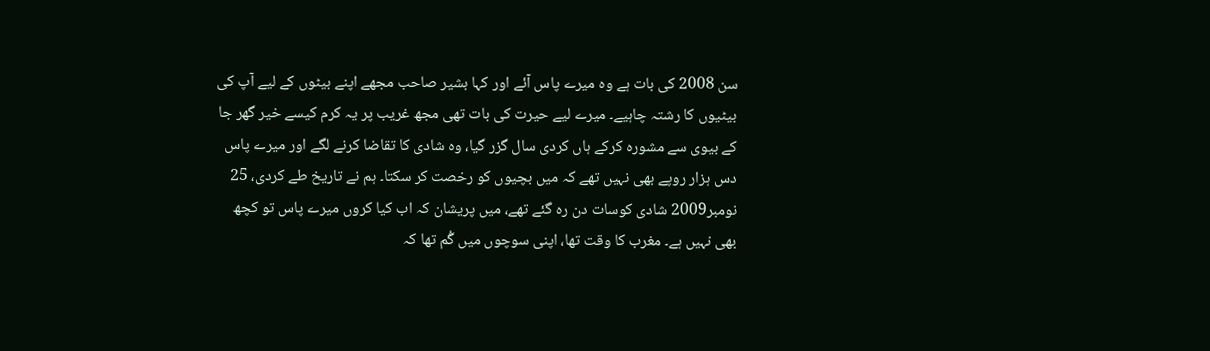سن 2008 کی بات ہے وہ میرے پاس آئے اور کہا بشیر صاحب مجھے اپنے بیٹوں کے لیے آپ کی بیٹیوں کا رشتہ چاہیے۔ میرے لیے حیرت کی بات تھی مجھ غریب پر یہ کرم کیسے خیر گھر جا کے بیوی سے مشورہ کرکے ہاں کردی سال گزر گیا، وہ شادی کا تقاضا کرنے لگے اور میرے پاس دس ہزار روپے بھی نہیں تھے کہ میں بچیوں کو رخصت کر سکتا۔ ہم نے تاریخ طے کردی، 25 نومبر2009 شادی کوسات دن رہ گئے تھے، میں پریشان کہ اب کیا کروں میرے پاس تو کچھ بھی نہیں ہے۔ مغرب کا وقت تھا، اپنی سوچوں میں گُم تھا کہ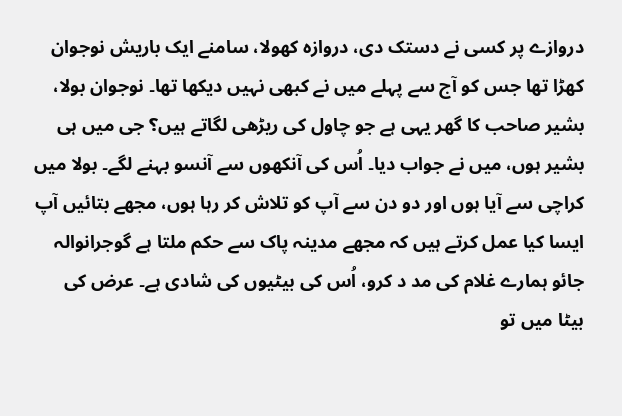دروازے پر کسی نے دستک دی، دروازہ کھولا، سامنے ایک باریش نوجوان کھڑا تھا جس کو آج سے پہلے میں نے کبھی نہیں دیکھا تھا۔ نوجوان بولا، بشیر صاحب کا گھر یہی ہے جو چاول کی ریڑھی لگاتے ہیں؟ جی میں ہی بشیر ہوں، میں نے جواب دیا۔ اُس کی آنکھوں سے آنسو بہنے لگے۔ بولا میں کراچی سے آیا ہوں اور دو دن سے آپ کو تلاش کر رہا ہوں، مجھے بتائیں آپ ایسا کیا عمل کرتے ہیں کہ مجھے مدینہ پاک سے حکم ملتا ہے گوجرانوالہ جائو ہمارے غلام کی مد د کرو، اُس کی بیٹیوں کی شادی ہے۔ عرض کی بیٹا میں تو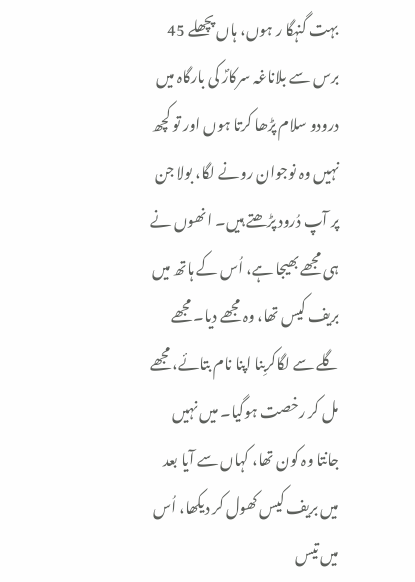بہت گنہگا ر ہوں، ہاں پچھلے 45 برس سے بلاناغہ سرکارؐ کی بارگاہ میں درودو سلام پڑھا کرتا ہوں اور تو کچھ نہیں وہ نوجوان رونے لگا، بولا جن پر آپ دُرود پڑھتے ہیں۔ انھوں نے ہی مجھے بھیجا ہے، اُس کے ہاتھ میں بریف کیس تھا، وہ مجھے دیا۔ مجھے گلے سے لگاکربِنا اپنا نام بتائے، مجھے مل کر رخصت ہوگیا۔ میں نہیں جانتا وہ کون تھا، کہاں سے آیا بعد میں بریف کیس کھول کر دیکھا، اُس میں تیس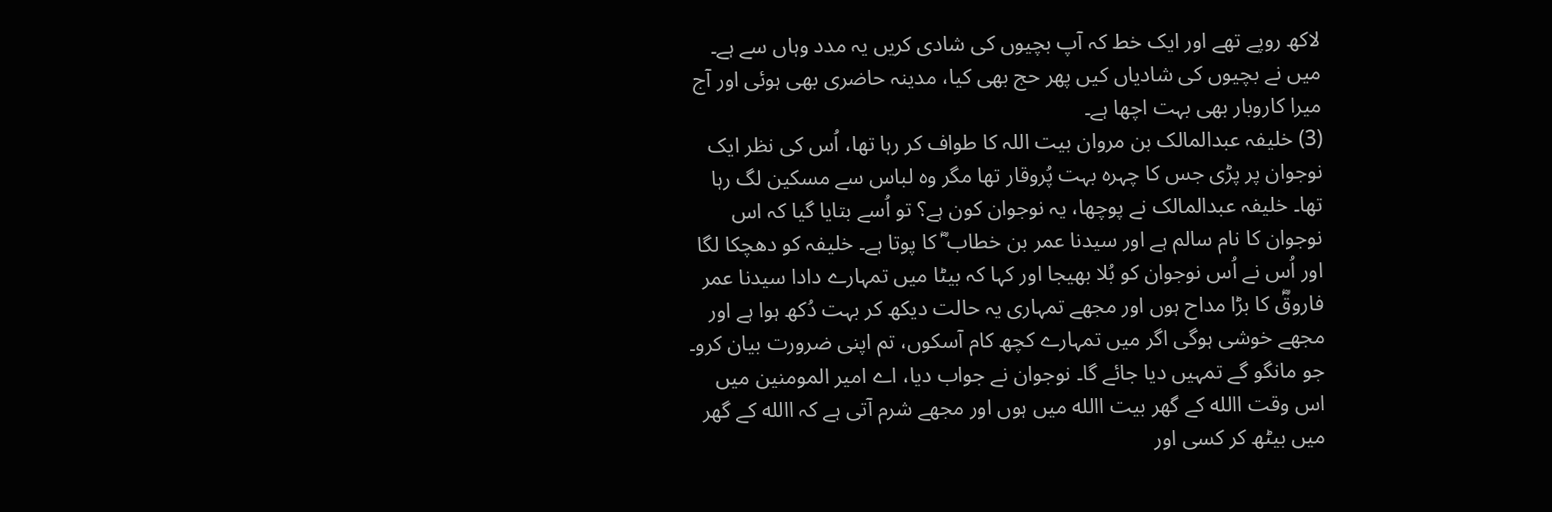لاکھ روپے تھے اور ایک خط کہ آپ بچیوں کی شادی کریں یہ مدد وہاں سے ہے۔ میں نے بچیوں کی شادیاں کیں پھر حج بھی کیا، مدینہ حاضری بھی ہوئی اور آج میرا کاروبار بھی بہت اچھا ہے۔
(3) خلیفہ عبدالمالک بن مروان بیت اللہ کا طواف کر رہا تھا، اُس کی نظر ایک نوجوان پر پڑی جس کا چہرہ بہت پُروقار تھا مگر وہ لباس سے مسکین لگ رہا تھا۔ خلیفہ عبدالمالک نے پوچھا، یہ نوجوان کون ہے؟ تو اُسے بتایا گیا کہ اس نوجوان کا نام سالم ہے اور سیدنا عمر بن خطاب ؓ کا پوتا ہے۔ خلیفہ کو دھچکا لگا اور اُس نے اُس نوجوان کو بُلا بھیجا اور کہا کہ بیٹا میں تمہارے دادا سیدنا عمر فاروقؓ کا بڑا مداح ہوں اور مجھے تمہاری یہ حالت دیکھ کر بہت دُکھ ہوا ہے اور مجھے خوشی ہوگی اگر میں تمہارے کچھ کام آسکوں، تم اپنی ضرورت بیان کرو۔ جو مانگو گے تمہیں دیا جائے گا۔ نوجوان نے جواب دیا، اے امیر المومنین میں اس وقت االله کے گھر بیت االله میں ہوں اور مجھے شرم آتی ہے کہ االله کے گھر میں بیٹھ کر کسی اور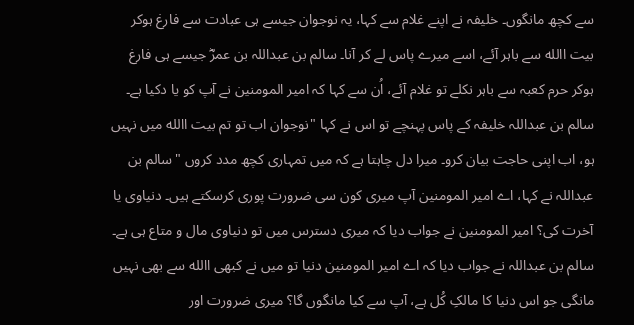سے کچھ مانگوں۔ خلیفہ نے اپنے غلام سے کہا، یہ نوجوان جیسے ہی عبادت سے فارغ ہوکر بیت االله سے باہر آئے، اسے میرے پاس لے کر آنا۔ سالم بن عبداللہ بن عمرؓ جیسے ہی فارغ ہوکر حرم کعبہ سے باہر نکلے تو غلام آئے، اُن سے کہا کہ امیر المومنین نے آپ کو یا دکیا ہے۔ سالم بن عبداللہ خلیفہ کے پاس پہنچے تو اس نے کہا "نوجوان اب تو تم بیت االله میں نہیں ہو، اب اپنی حاجت بیان کرو۔ میرا دل چاہتا ہے کہ میں تمہاری کچھ مدد کروں "سالم بن عبداللہ نے کہا، اے امیر المومنین آپ میری کون سی ضرورت پوری کرسکتے ہیں۔ دنیاوی یا آخرت کی؟ امیر المومنین نے جواب دیا کہ میری دسترس میں تو دنیاوی مال و متاع ہی ہے۔ سالم بن عبداللہ نے جواب دیا کہ اے امیر المومنین دنیا تو میں نے کبھی االله سے بھی نہیں مانگی جو اس دنیا کا مالکِ کُل ہے، آپ سے کیا مانگوں گا؟ میری ضرورت اور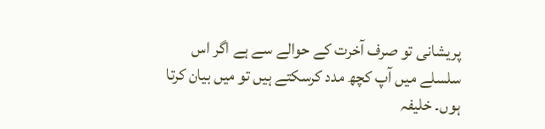پریشانی تو صرف آخرت کے حوالے سے ہے اگر اس سلسلے میں آپ کچھ مدد کرسکتے ہیں تو میں بیان کرتا ہوں۔ خلیفہ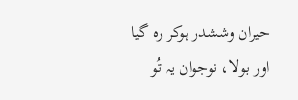حیران وششدر ہوکر رہ گیا اور بولا، نوجوان یہ تُو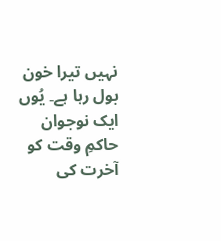نہیں تیرا خون بول رہا ہے۔ یُوں ایک نوجوان حاکمِ وقت کو آخرت کی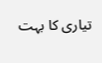تیاری کا بہت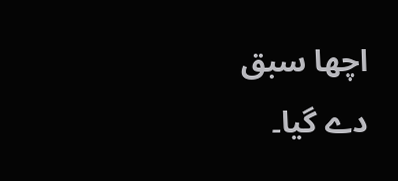اچھا سبق دے گیا۔